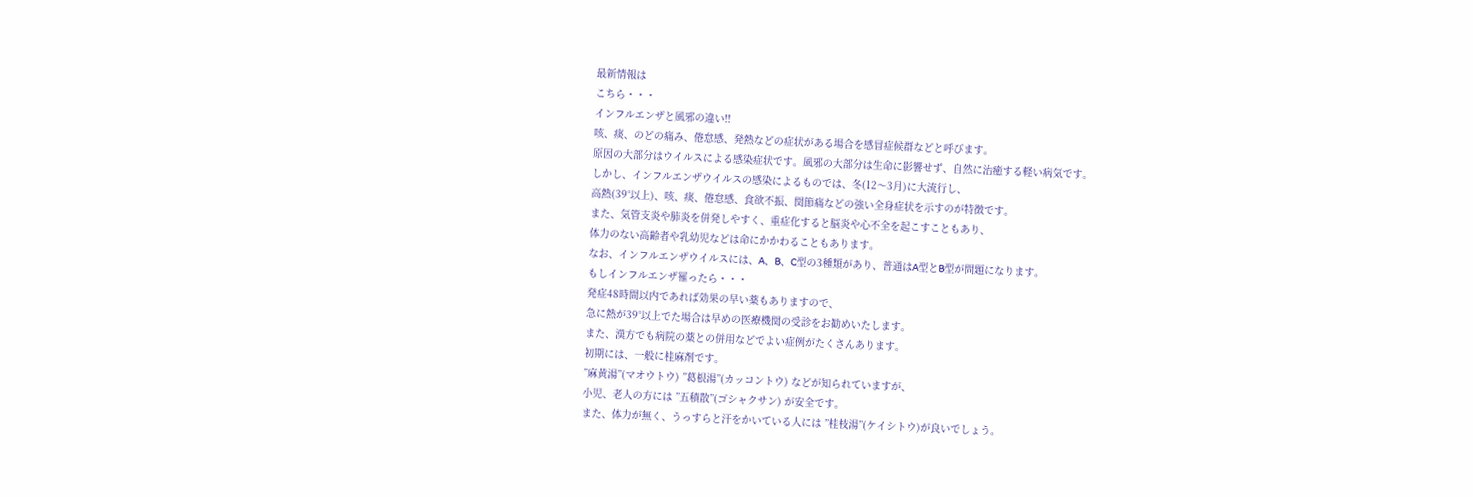最新情報は
こちら・・・
インフルエンザと風邪の違い!!
咳、痰、のどの痛み、倦怠感、発熱などの症状がある場合を感冒症候群などと呼びます。
原因の大部分はウイルスによる感染症状です。風邪の大部分は生命に影響せず、自然に治癒する軽い病気です。
しかし、インフルエンザウイルスの感染によるものでは、冬(12〜3月)に大流行し、
高熱(39°以上)、咳、痰、倦怠感、食欲不振、関節痛などの強い全身症状を示すのが特徴です。
また、気管支炎や肺炎を併発しやすく、重症化すると脳炎や心不全を起こすこともあり、
体力のない高齢者や乳幼児などは命にかかわることもあります。
なお、インフルエンザウイルスには、A、B、C型の3種類があり、普通はA型とB型が問題になります。
もしインフルエンザ罹ったら・・・
発症48時間以内であれば効果の早い薬もありますので、
急に熱が39°以上でた場合は早めの医療機関の受診をお勧めいたします。
また、漢方でも病院の薬との併用などでよい症例がたくさんあります。
初期には、一般に桂麻剤です。
”麻黄湯”(マオウトウ) ”葛根湯”(カッコントウ) などが知られていますが、
小児、老人の方には ”五積散”(ゴシャクサン) が安全です。
また、体力が無く、うっすらと汗をかいている人には ”桂枝湯”(ケイシトウ)が良いでしょう。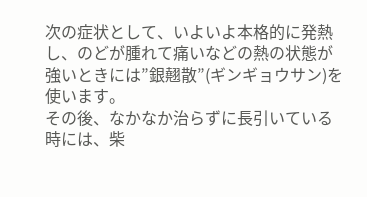次の症状として、いよいよ本格的に発熱し、のどが腫れて痛いなどの熱の状態が強いときには”銀翹散”(ギンギョウサン)を使います。
その後、なかなか治らずに長引いている時には、柴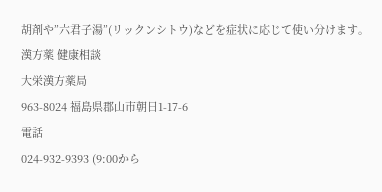胡剤や”六君子湯”(リックンシトウ)などを症状に応じて使い分けます。
漢方薬 健康相談
大栄漢方薬局
963-8024 福島県郡山市朝日1-17-6
電話
024-932-9393 (9:00から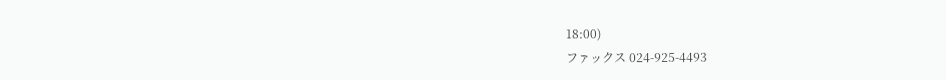18:00)
ファックス 024-925-4493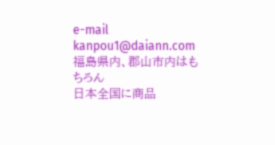e-mail
kanpou1@daiann.com
福島県内、郡山市内はもちろん
日本全国に商品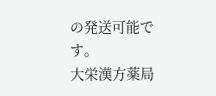の発送可能です。
大栄漢方薬局